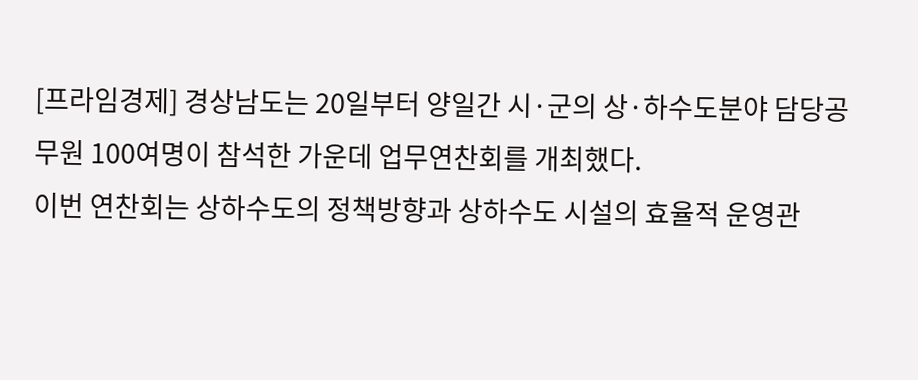[프라임경제] 경상남도는 20일부터 양일간 시·군의 상·하수도분야 담당공무원 100여명이 참석한 가운데 업무연찬회를 개최했다.
이번 연찬회는 상하수도의 정책방향과 상하수도 시설의 효율적 운영관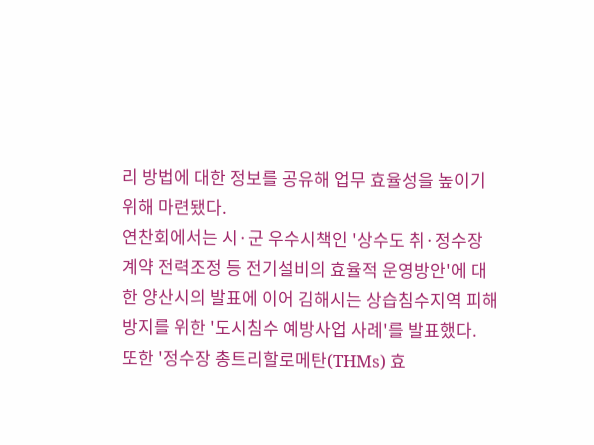리 방법에 대한 정보를 공유해 업무 효율성을 높이기 위해 마련됐다.
연찬회에서는 시·군 우수시책인 '상수도 취·정수장 계약 전력조정 등 전기설비의 효율적 운영방안'에 대한 양산시의 발표에 이어 김해시는 상습침수지역 피해 방지를 위한 '도시침수 예방사업 사례'를 발표했다.
또한 '정수장 총트리할로메탄(THMs) 효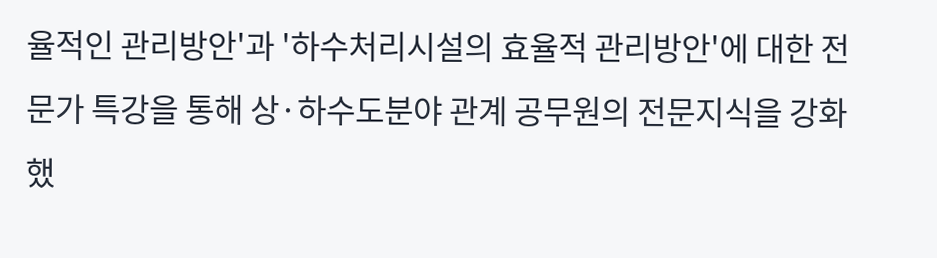율적인 관리방안'과 '하수처리시설의 효율적 관리방안'에 대한 전문가 특강을 통해 상·하수도분야 관계 공무원의 전문지식을 강화했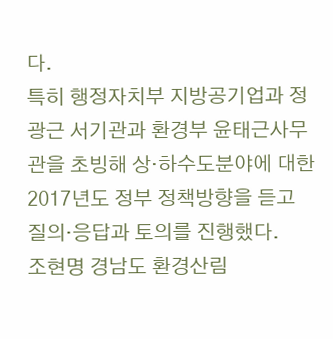다.
특히 행정자치부 지방공기업과 정광근 서기관과 환경부 윤태근사무관을 초빙해 상·하수도분야에 대한 2017년도 정부 정책방향을 듣고 질의·응답과 토의를 진행했다.
조현명 경남도 환경산림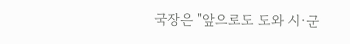국장은 "앞으로도 도와 시·군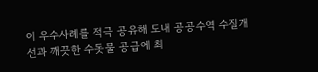이 우수사례를 적극 공유해 도내 공공수역 수질개선과 깨끗한 수돗물 공급에 최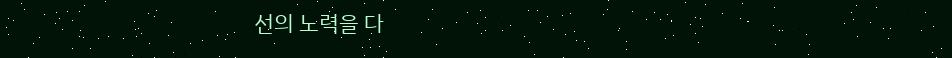선의 노력을 다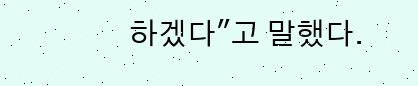하겠다"고 말했다.